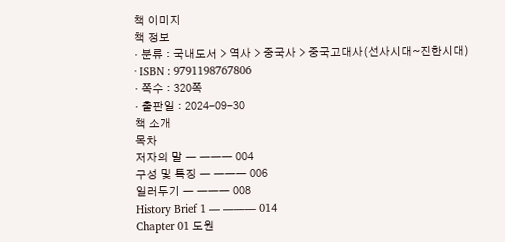책 이미지
책 정보
· 분류 : 국내도서 > 역사 > 중국사 > 중국고대사(선사시대~진한시대)
· ISBN : 9791198767806
· 쪽수 : 320쪽
· 출판일 : 2024-09-30
책 소개
목차
저자의 말 ― ――― 004
구성 및 특징 ― ――― 006
일러두기 ― ――― 008
History Brief 1 ― ――― 014
Chapter 01 도원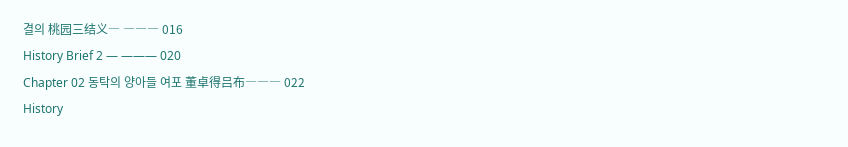결의 桃园三结义― ――― 016
History Brief 2 ― ――― 020
Chapter 02 동탁의 양아들 여포 董卓得吕布――― 022
History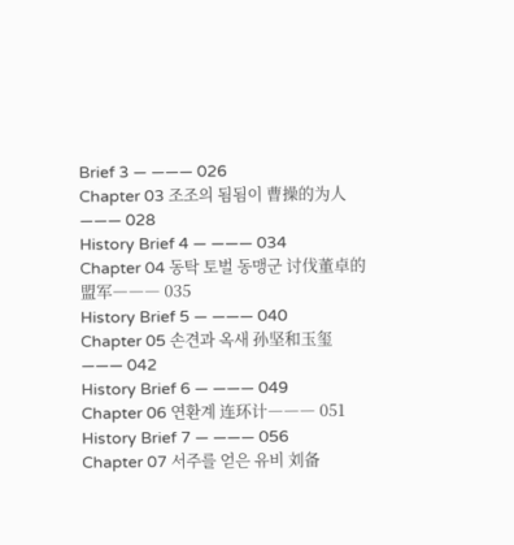Brief 3 ― ――― 026
Chapter 03 조조의 됨됨이 曹操的为人――― 028
History Brief 4 ― ――― 034
Chapter 04 동탁 토벌 동맹군 讨伐董卓的盟军――― 035
History Brief 5 ― ――― 040
Chapter 05 손견과 옥새 孙坚和玉玺――― 042
History Brief 6 ― ――― 049
Chapter 06 연환계 连环计――― 051
History Brief 7 ― ――― 056
Chapter 07 서주를 얻은 유비 刘备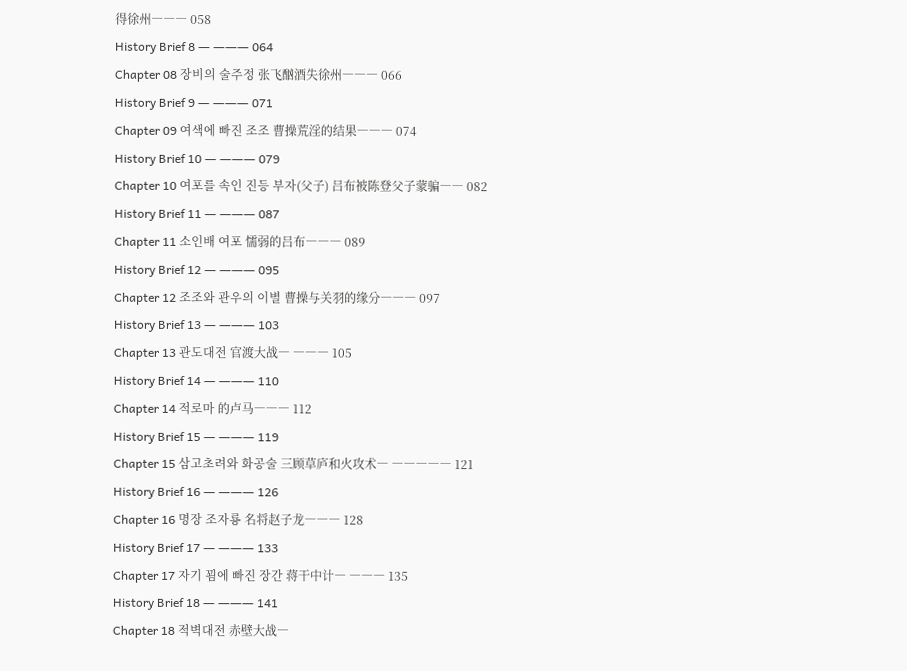得徐州――― 058
History Brief 8 ― ――― 064
Chapter 08 장비의 술주정 张飞酗酒失徐州――― 066
History Brief 9 ― ――― 071
Chapter 09 여색에 빠진 조조 曹操荒淫的结果――― 074
History Brief 10 ― ――― 079
Chapter 10 여포를 속인 진등 부자(父子) 吕布被陈登父子蒙骗―― 082
History Brief 11 ― ――― 087
Chapter 11 소인배 여포 懦弱的吕布――― 089
History Brief 12 ― ――― 095
Chapter 12 조조와 관우의 이별 曹操与关羽的缘分――― 097
History Brief 13 ― ――― 103
Chapter 13 관도대전 官渡大战― ――― 105
History Brief 14 ― ――― 110
Chapter 14 적로마 的卢马――― 112
History Brief 15 ― ――― 119
Chapter 15 삼고초려와 화공술 三顾草庐和火攻术― ――――― 121
History Brief 16 ― ――― 126
Chapter 16 명장 조자룡 名将赵子龙――― 128
History Brief 17 ― ――― 133
Chapter 17 자기 꾐에 빠진 장간 蒋干中计― ――― 135
History Brief 18 ― ――― 141
Chapter 18 적벽대전 赤壁大战―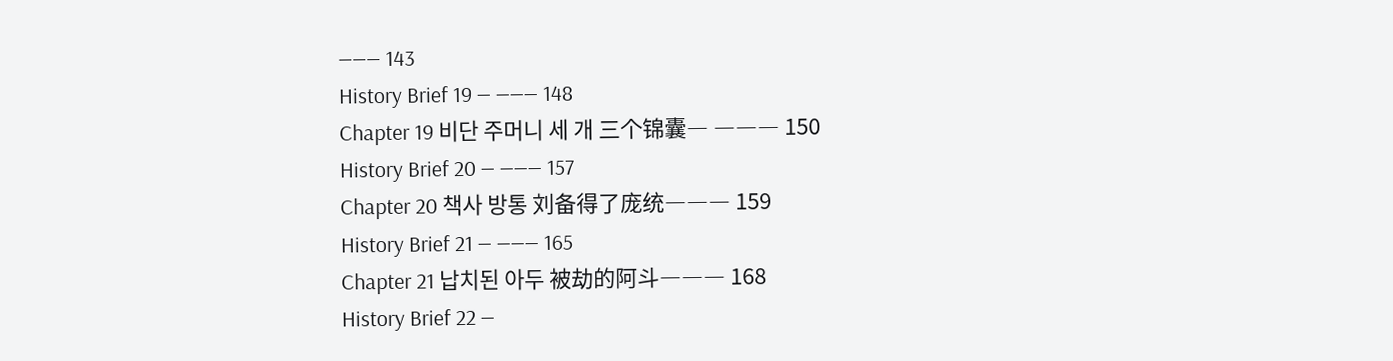――― 143
History Brief 19 ― ――― 148
Chapter 19 비단 주머니 세 개 三个锦囊― ――― 150
History Brief 20 ― ――― 157
Chapter 20 책사 방통 刘备得了庞统――― 159
History Brief 21 ― ――― 165
Chapter 21 납치된 아두 被劫的阿斗――― 168
History Brief 22 ―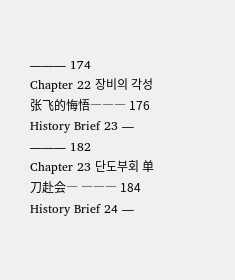――― 174
Chapter 22 장비의 각성 张飞的悔悟――― 176
History Brief 23 ― ――― 182
Chapter 23 단도부회 单刀赴会― ――― 184
History Brief 24 ―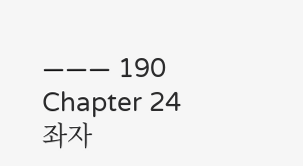――― 190
Chapter 24 좌자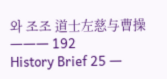와 조조 道士左慈与曹操――― 192
History Brief 25 ―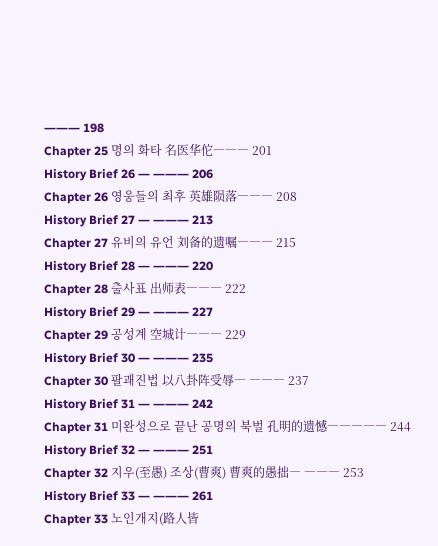――― 198
Chapter 25 명의 화타 名医华佗――― 201
History Brief 26 ― ――― 206
Chapter 26 영웅들의 최후 英雄陨落――― 208
History Brief 27 ― ――― 213
Chapter 27 유비의 유언 刘备的遗嘱――― 215
History Brief 28 ― ――― 220
Chapter 28 출사표 出师表――― 222
History Brief 29 ― ――― 227
Chapter 29 공성계 空城计――― 229
History Brief 30 ― ――― 235
Chapter 30 팔괘진법 以八卦阵受辱― ――― 237
History Brief 31 ― ――― 242
Chapter 31 미완성으로 끝난 공명의 북벌 孔明的遗憾――――― 244
History Brief 32 ― ――― 251
Chapter 32 지우(至愚) 조상(曹爽) 曹爽的愚拙― ――― 253
History Brief 33 ― ――― 261
Chapter 33 노인개지(路人皆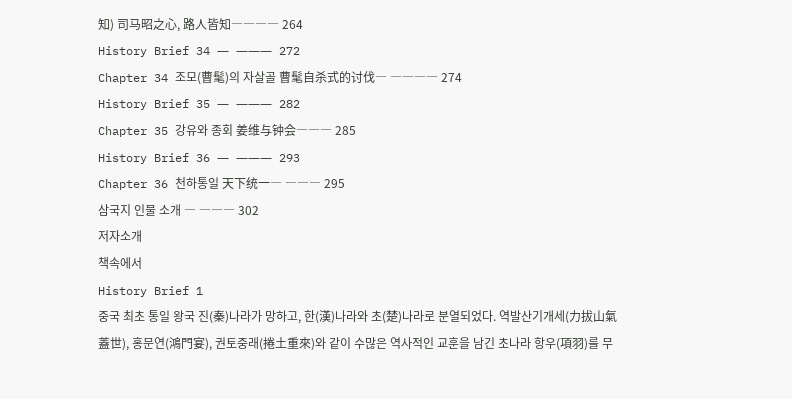知) 司马昭之心, 路人皆知―――― 264
History Brief 34 ― ――― 272
Chapter 34 조모(曹髦)의 자살골 曹髦自杀式的讨伐― ―――― 274
History Brief 35 ― ――― 282
Chapter 35 강유와 종회 姜维与钟会――― 285
History Brief 36 ― ――― 293
Chapter 36 천하통일 天下统一― ――― 295
삼국지 인물 소개 ― ――― 302
저자소개
책속에서
History Brief 1
중국 최초 통일 왕국 진(秦)나라가 망하고, 한(漢)나라와 초(楚)나라로 분열되었다. 역발산기개세(力拔山氣蓋世), 홍문연(鴻門宴), 권토중래(捲土重來)와 같이 수많은 역사적인 교훈을 남긴 초나라 항우(項羽)를 무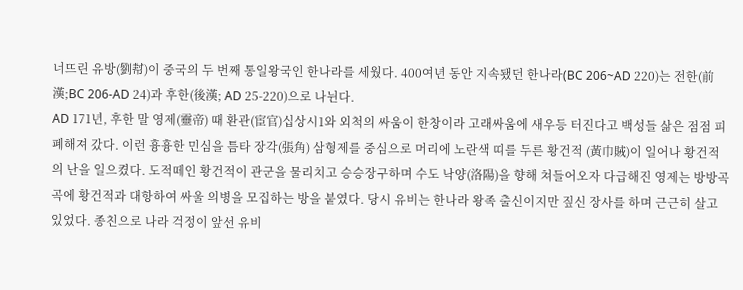너뜨린 유방(劉幇)이 중국의 두 번째 통일왕국인 한나라를 세웠다. 400여년 동안 지속됐던 한나라(BC 206~AD 220)는 전한(前漢;BC 206-AD 24)과 후한(後漢; AD 25-220)으로 나뉜다.
AD 171년, 후한 말 영제(靈帝) 때 환관(宦官)십상시1와 외척의 싸움이 한창이라 고래싸움에 새우등 터진다고 백성들 삶은 점점 피폐해져 갔다. 이런 흉흉한 민심을 틈타 장각(張角) 삼형제를 중심으로 머리에 노란색 띠를 두른 황건적 (黃巾賊)이 일어나 황건적의 난을 일으켰다. 도적떼인 황건적이 관군을 물리치고 승승장구하며 수도 낙양(洛陽)을 향해 쳐들어오자 다급해진 영제는 방방곡곡에 황건적과 대항하여 싸울 의병을 모집하는 방을 붙였다. 당시 유비는 한나라 왕족 출신이지만 짚신 장사를 하며 근근히 살고 있었다. 종친으로 나라 걱정이 앞선 유비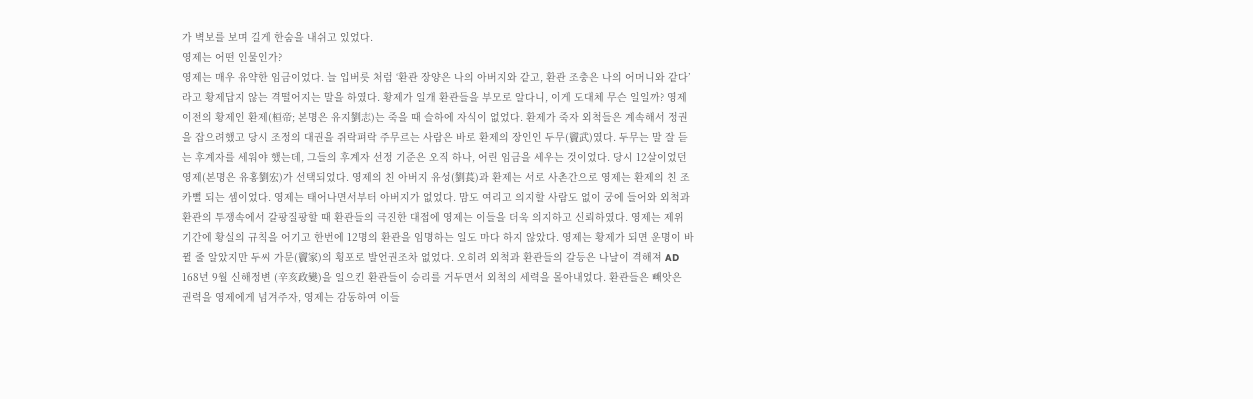가 벽보를 보며 길게 한숨을 내쉬고 있었다.
영제는 어떤 인물인가?
영제는 매우 유약한 임금이었다. 늘 입버릇 처럼 ‘환관 장양은 나의 아버지와 같고, 환관 조충은 나의 어머니와 같다’라고 황제답지 않는 격떨어지는 말을 하였다. 황제가 일개 환관들을 부모로 알다니, 이게 도대체 무슨 일일까? 영제 이전의 황제인 환제(桓帝; 본명은 유지劉志)는 죽을 때 슬하에 자식이 없었다. 환제가 죽자 외척들은 계속해서 정권을 잡으려했고 당시 조정의 대권을 쥐락펴락 주무르는 사람은 바로 환제의 장인인 두무(竇武)였다. 두무는 말 잘 듣는 후계자를 세워야 했는데, 그들의 후계자 선정 기준은 오직 하나, 어린 임금을 세우는 것이었다. 당시 12살이었던 영제(본명은 유홍劉宏)가 선택되었다. 영제의 친 아버지 유성(劉萇)과 환제는 서로 사촌간으로 영제는 환제의 친 조카뻘 되는 셈이었다. 영제는 태어나면서부터 아버지가 없었다. 맘도 여리고 의지할 사람도 없이 궁에 들어와 외척과 환관의 투쟁속에서 갈팡질팡할 때 환관들의 극진한 대접에 영제는 이들을 더욱 의지하고 신뢰하였다. 영제는 제위 기간에 황실의 규칙을 어기고 한번에 12명의 환관을 임명하는 일도 마다 하지 않았다. 영제는 황제가 되면 운명이 바뀔 줄 알았지만 두씨 가문(竇家)의 횡포로 발언권조차 없었다. 오히려 외척과 환관들의 갈등은 나날이 격해져 AD 168년 9월 신해정변 (辛亥政變)을 일으킨 환관들이 승리를 거두면서 외척의 세력을 몰아내었다. 환관들은 빼앗은 권력을 영제에게 넘겨주자, 영제는 감동하여 이들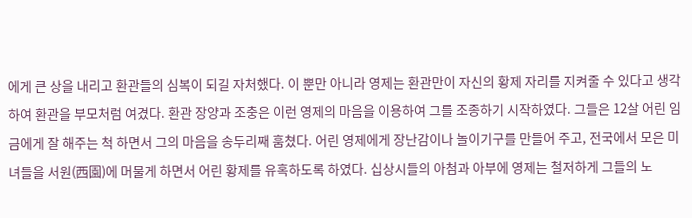에게 큰 상을 내리고 환관들의 심복이 되길 자처했다. 이 뿐만 아니라 영제는 환관만이 자신의 황제 자리를 지켜줄 수 있다고 생각하여 환관을 부모처럼 여겼다. 환관 장양과 조충은 이런 영제의 마음을 이용하여 그를 조종하기 시작하였다. 그들은 12살 어린 임금에게 잘 해주는 척 하면서 그의 마음을 송두리째 훔쳤다. 어린 영제에게 장난감이나 놀이기구를 만들어 주고, 전국에서 모은 미녀들을 서원(西園)에 머물게 하면서 어린 황제를 유혹하도록 하였다. 십상시들의 아첨과 아부에 영제는 철저하게 그들의 노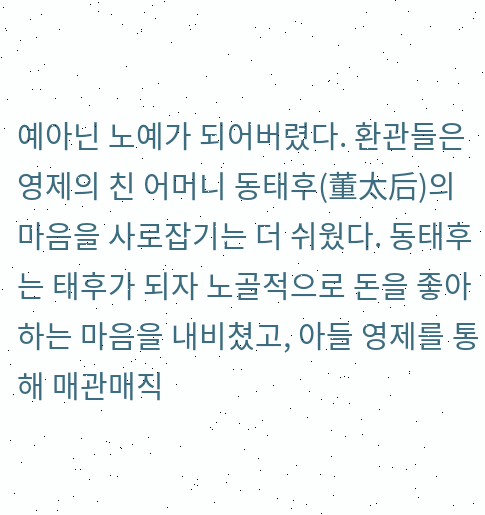예아닌 노예가 되어버렸다. 환관들은 영제의 친 어머니 동태후(董太后)의 마음을 사로잡기는 더 쉬웠다. 동태후는 태후가 되자 노골적으로 돈을 좋아하는 마음을 내비쳤고, 아들 영제를 통해 매관매직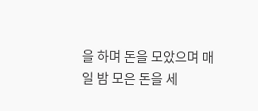을 하며 돈을 모았으며 매일 밤 모은 돈을 세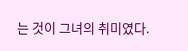는 것이 그녀의 취미였다.